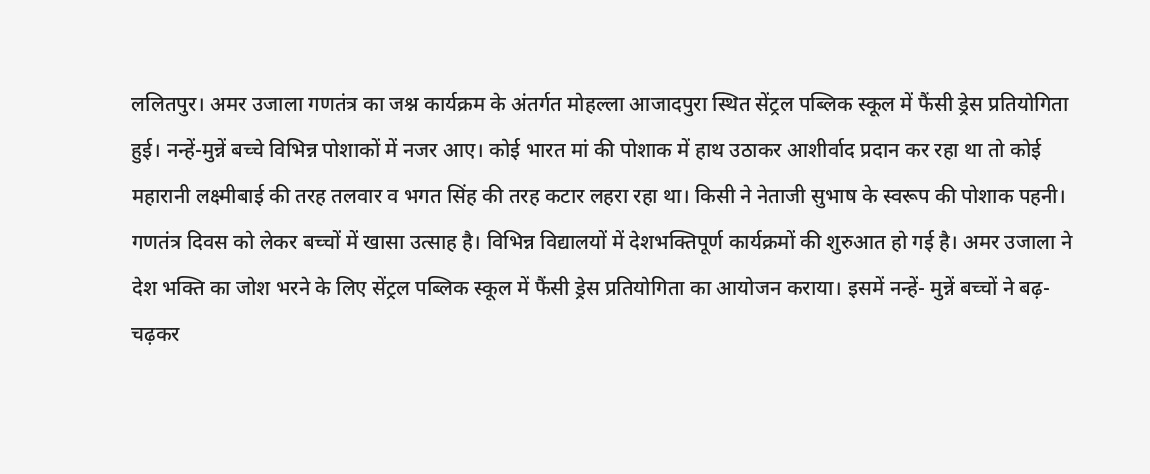ललितपुर। अमर उजाला गणतंत्र का जश्न कार्यक्रम के अंतर्गत मोहल्ला आजादपुरा स्थित सेंट्रल पब्लिक स्कूल में फैंसी ड्रेस प्रतियोगिता हुई। नन्हें-मुन्नें बच्चे विभिन्न पोशाकों में नजर आए। कोई भारत मां की पोशाक में हाथ उठाकर आशीर्वाद प्रदान कर रहा था तो कोई महारानी लक्ष्मीबाई की तरह तलवार व भगत सिंह की तरह कटार लहरा रहा था। किसी ने नेताजी सुभाष के स्वरूप की पोशाक पहनी।
गणतंत्र दिवस को लेकर बच्चों में खासा उत्साह है। विभिन्न विद्यालयों में देशभक्तिपूर्ण कार्यक्रमों की शुरुआत हो गई है। अमर उजाला ने देश भक्ति का जोश भरने के लिए सेंट्रल पब्लिक स्कूल में फैंसी ड्रेस प्रतियोगिता का आयोजन कराया। इसमें नन्हें- मुन्नें बच्चों ने बढ़-चढ़कर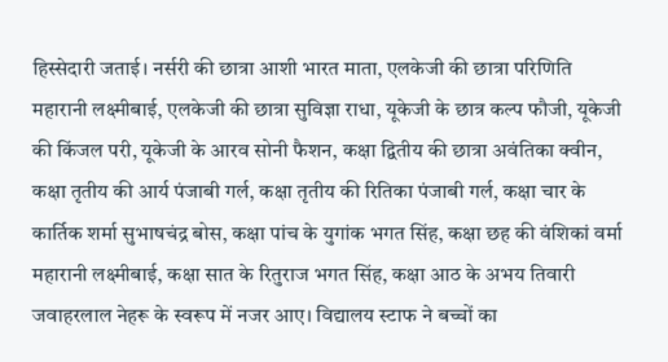हिस्सेदारी जताई। नर्सरी की छात्रा आशी भारत माता, एलकेजी की छात्रा परिणिति महारानी लक्ष्मीबाई, एलकेजी की छात्रा सुविज्ञा राधा, यूकेजी के छात्र कल्प फौजी, यूकेजी की किंजल परी, यूकेजी के आरव सोनी फैशन, कक्षा द्वितीय की छात्रा अवंतिका क्वीन, कक्षा तृतीय की आर्य पंजाबी गर्ल, कक्षा तृतीय की रितिका पंजाबी गर्ल, कक्षा चार के कार्तिक शर्मा सुभाषचंद्र बोस, कक्षा पांच के युगांक भगत सिंह, कक्षा छह की वंशिकां वर्मा महारानी लक्ष्मीबाई, कक्षा सात के रितुराज भगत सिंह, कक्षा आठ के अभय तिवारी जवाहरलाल नेहरू के स्वरूप में नजर आए। विद्यालय स्टाफ ने बच्चों का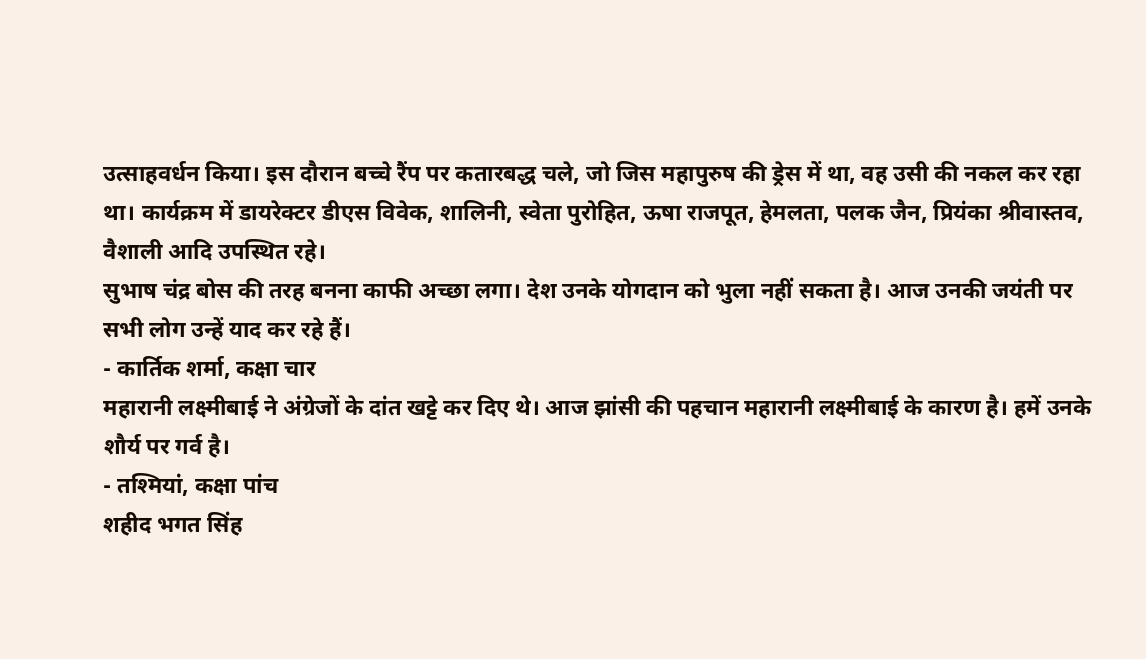उत्साहवर्धन किया। इस दौरान बच्चे रैंप पर कतारबद्ध चले, जो जिस महापुरुष की ड्रेस में था, वह उसी की नकल कर रहा था। कार्यक्रम में डायरेक्टर डीएस विवेक, शालिनी, स्वेता पुरोहित, ऊषा राजपूत, हेमलता, पलक जैन, प्रियंका श्रीवास्तव, वैशाली आदि उपस्थित रहे।
सुभाष चंद्र बोस की तरह बनना काफी अच्छा लगा। देश उनके योगदान को भुला नहीं सकता है। आज उनकी जयंती पर सभी लोग उन्हें याद कर रहे हैं।
- कार्तिक शर्मा, कक्षा चार
महारानी लक्ष्मीबाई ने अंग्रेजों के दांत खट्टे कर दिए थे। आज झांसी की पहचान महारानी लक्ष्मीबाई के कारण है। हमें उनके शौर्य पर गर्व है।
- तश्मियां, कक्षा पांच
शहीद भगत सिंह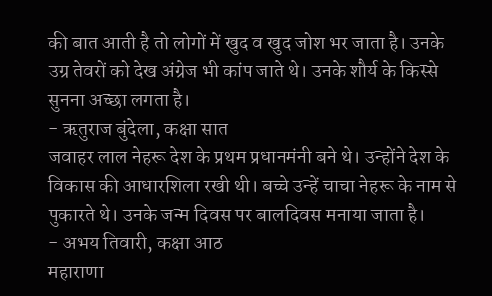की बात आती है तो लोगों में खुद व खुद जोश भर जाता है। उनके उग्र तेवरों को देख अंग्रेज भी कांप जाते थे। उनके शौर्य के किस्से सुनना अच्छा लगता है।
- ऋतुराज बुंदेला, कक्षा सात
जवाहर लाल नेहरू देश के प्रथम प्रधानमंनी बने थे। उन्होंने देश के विकास की आधारशिला रखी थी। बच्चे उन्हें चाचा नेहरू के नाम से पुकारते थे। उनके जन्म दिवस पर बालदिवस मनाया जाता है।
- अभय तिवारी, कक्षा आठ
महाराणा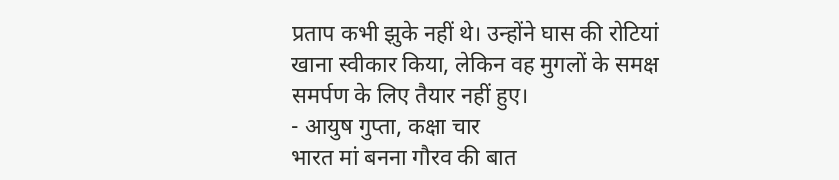प्रताप कभी झुके नहीं थे। उन्होंने घास की रोटियां खाना स्वीकार किया, लेकिन वह मुगलों के समक्ष समर्पण के लिए तैयार नहीं हुए।
- आयुष गुप्ता, कक्षा चार
भारत मां बनना गौरव की बात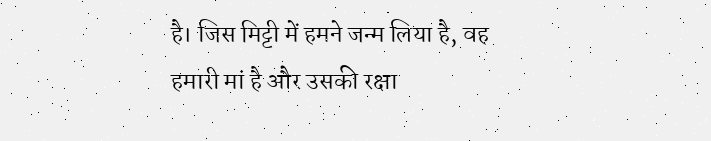है। जिस मिट्टी में हमने जन्म लिया है, वह हमारी मां है और उसकी रक्षा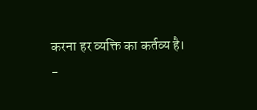करना हर व्यक्ति का कर्तव्य है।
-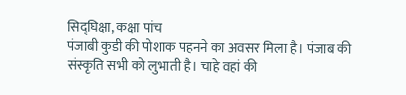सिद्घिक्षा, कक्षा पांच
पंजाबी कुडी की पोशाक पहनने का अवसर मिला है। पंजाब की संस्कृति सभी को लुभाती है। चाहे वहां की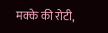मक्के की रोटी,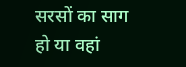सरसों का साग हो या वहां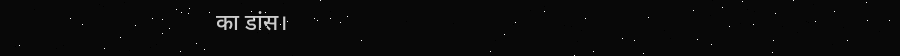का डांस।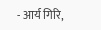- आर्य गिरि,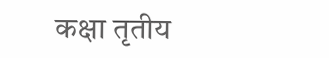कक्षा तृतीय